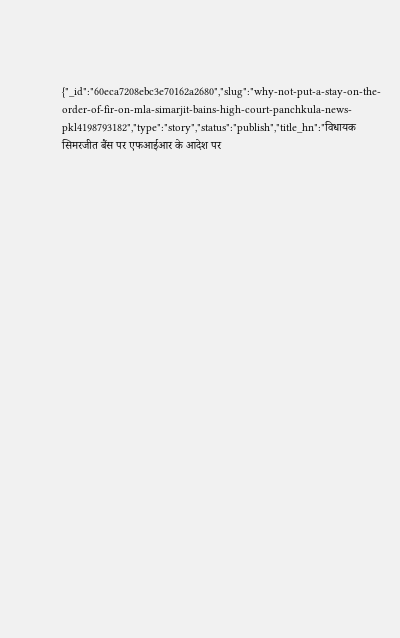{"_id":"60eca7208ebc3e70162a2680","slug":"why-not-put-a-stay-on-the-order-of-fir-on-mla-simarjit-bains-high-court-panchkula-news-pkl4198793182","type":"story","status":"publish","title_hn":"विधायक सिमरजीत बैंस पर एफआईआर के आदेश पर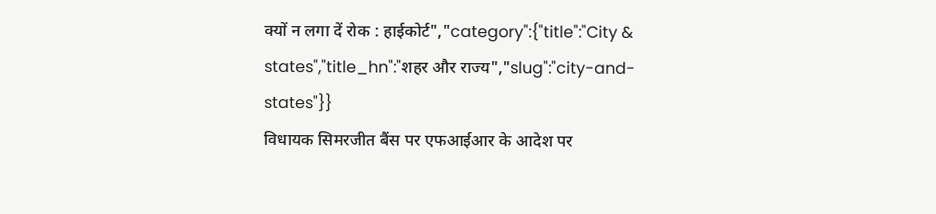क्यों न लगा दें रोक : हाईकोर्ट","category":{"title":"City & states","title_hn":"शहर और राज्य","slug":"city-and-states"}}
विधायक सिमरजीत बैंस पर एफआईआर के आदेश पर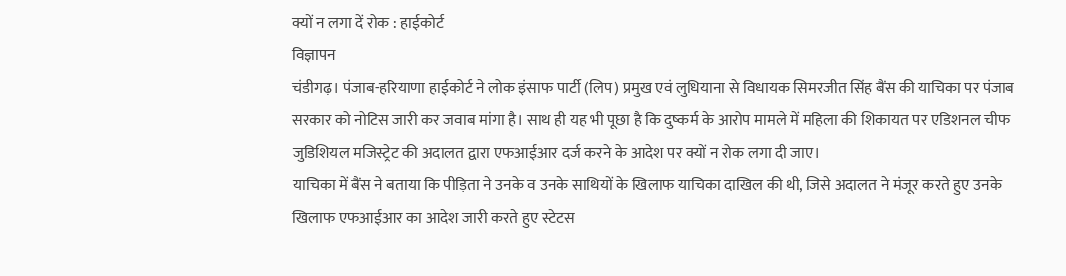क्यों न लगा दें रोक : हाईकोर्ट
विज्ञापन
चंडीगढ़। पंजाब-हरियाणा हाईकोर्ट ने लोक इंसाफ पार्टी (लिप) प्रमुख एवं लुधियाना से विधायक सिमरजीत सिंह बैंस की याचिका पर पंजाब सरकार को नोटिस जारी कर जवाब मांगा है। साथ ही यह भी पूछा है कि दुष्कर्म के आरोप मामले में महिला की शिकायत पर एडिशनल चीफ जुडिशियल मजिस्ट्रेट की अदालत द्वारा एफआईआर दर्ज करने के आदेश पर क्यों न रोक लगा दी जाए।
याचिका में बैंस ने बताया कि पीड़िता ने उनके व उनके साथियों के खिलाफ याचिका दाखिल की थी, जिसे अदालत ने मंजूर करते हुए उनके खिलाफ एफआईआर का आदेश जारी करते हुए स्टेटस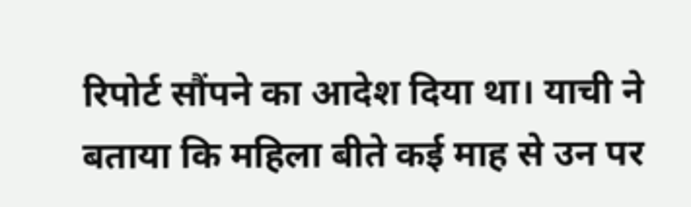रिपोर्ट सौंपने का आदेश दिया था। याची ने बताया कि महिला बीते कई माह से उन पर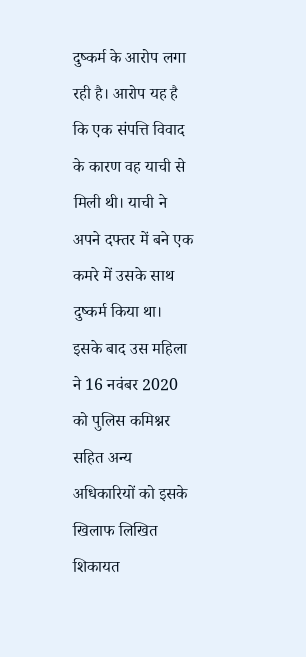दुष्कर्म के आरोप लगा रही है। आरोप यह है कि एक संपत्ति विवाद के कारण वह याची से मिली थी। याची ने अपने दफ्तर में बने एक कमरे में उसके साथ दुष्कर्म किया था। इसके बाद उस महिला ने 16 नवंबर 2020 को पुलिस कमिश्नर सहित अन्य अधिकारियों को इसके खिलाफ लिखित शिकायत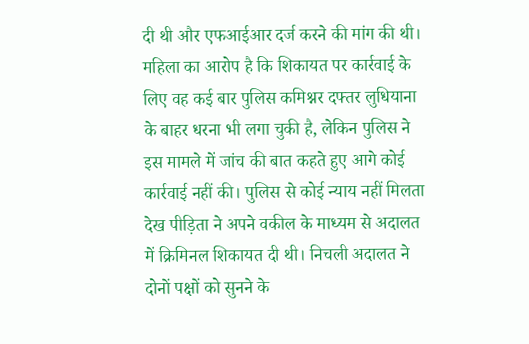दी थी और एफआईआर दर्ज करने की मांग की थी।
महिला का आरोप है कि शिकायत पर कार्रवाई के लिए वह कई बार पुलिस कमिश्नर दफ्तर लुधियाना के बाहर धरना भी लगा चुकी है, लेकिन पुलिस ने इस मामले में जांच की बात कहते हुए आगे कोई कार्रवाई नहीं की। पुलिस से कोई न्याय नहीं मिलता देख पीड़िता ने अपने वकील के माध्यम से अदालत में क्रिमिनल शिकायत दी थी। निचली अदालत ने दोनों पक्षों को सुनने के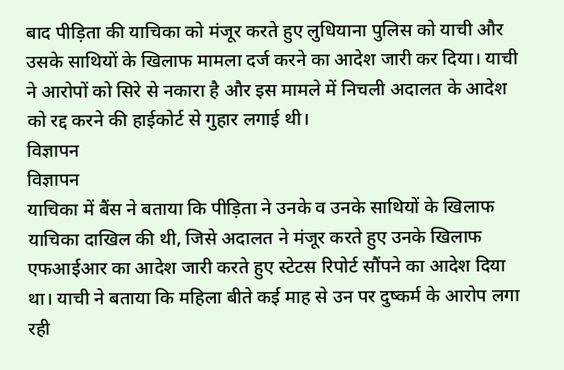बाद पीड़िता की याचिका को मंजूर करते हुए लुधियाना पुलिस को याची और उसके साथियों के खिलाफ मामला दर्ज करने का आदेश जारी कर दिया। याची ने आरोपों को सिरे से नकारा है और इस मामले में निचली अदालत के आदेश को रद्द करने की हाईकोर्ट से गुहार लगाई थी।
विज्ञापन
विज्ञापन
याचिका में बैंस ने बताया कि पीड़िता ने उनके व उनके साथियों के खिलाफ याचिका दाखिल की थी, जिसे अदालत ने मंजूर करते हुए उनके खिलाफ एफआईआर का आदेश जारी करते हुए स्टेटस रिपोर्ट सौंपने का आदेश दिया था। याची ने बताया कि महिला बीते कई माह से उन पर दुष्कर्म के आरोप लगा रही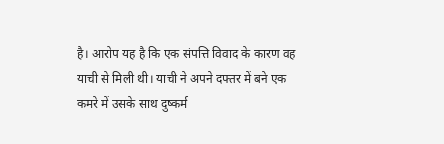है। आरोप यह है कि एक संपत्ति विवाद के कारण वह याची से मिली थी। याची ने अपने दफ्तर में बने एक कमरे में उसके साथ दुष्कर्म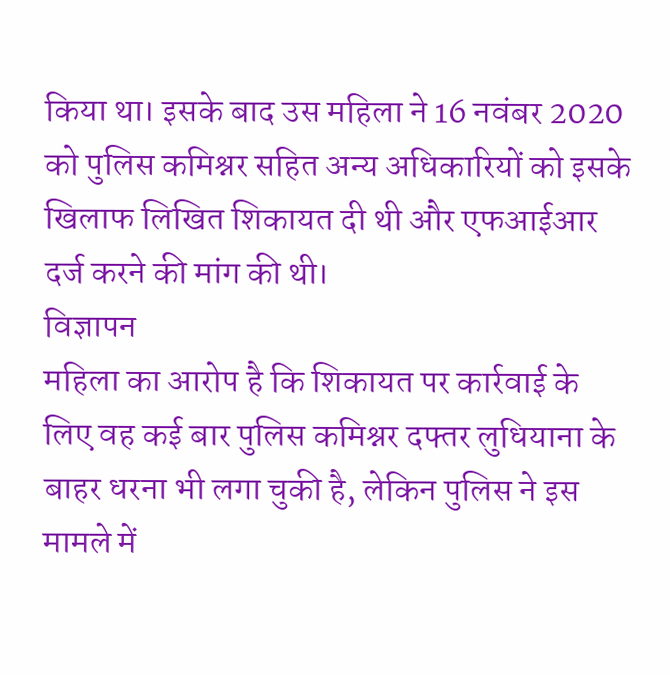किया था। इसके बाद उस महिला ने 16 नवंबर 2020 को पुलिस कमिश्नर सहित अन्य अधिकारियों को इसके खिलाफ लिखित शिकायत दी थी और एफआईआर दर्ज करने की मांग की थी।
विज्ञापन
महिला का आरोप है कि शिकायत पर कार्रवाई के लिए वह कई बार पुलिस कमिश्नर दफ्तर लुधियाना के बाहर धरना भी लगा चुकी है, लेकिन पुलिस ने इस मामले में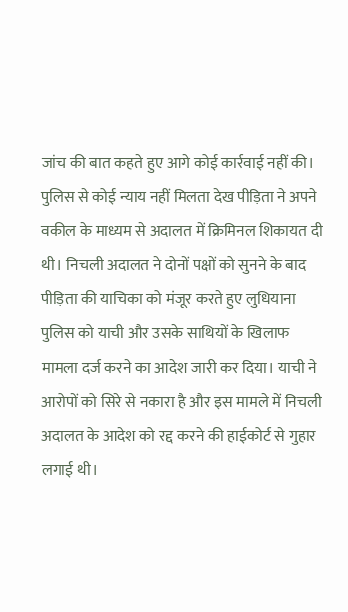जांच की बात कहते हुए आगे कोई कार्रवाई नहीं की। पुलिस से कोई न्याय नहीं मिलता देख पीड़िता ने अपने वकील के माध्यम से अदालत में क्रिमिनल शिकायत दी थी। निचली अदालत ने दोनों पक्षों को सुनने के बाद पीड़िता की याचिका को मंजूर करते हुए लुधियाना पुलिस को याची और उसके साथियों के खिलाफ मामला दर्ज करने का आदेश जारी कर दिया। याची ने आरोपों को सिरे से नकारा है और इस मामले में निचली अदालत के आदेश को रद्द करने की हाईकोर्ट से गुहार लगाई थी।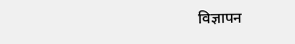विज्ञापन